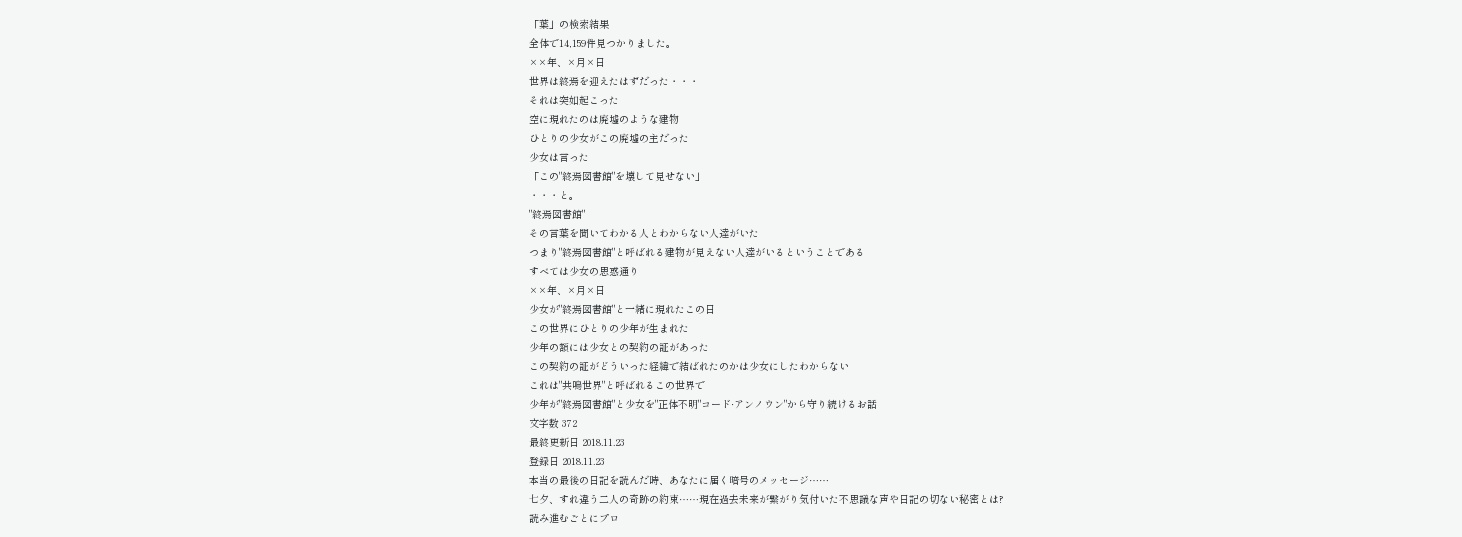「葉」の検索結果
全体で14,159件見つかりました。
××年、×月×日
世界は終焉を迎えたはずだった・・・
それは突如起こった
空に現れたのは廃墟のような建物
ひとりの少女がこの廃墟の主だった
少女は言った
「この"終焉図書館"を壊して見せない」
・・・と。
"終焉図書館"
その言葉を聞いてわかる人とわからない人達がいた
つまり"終焉図書館"と呼ばれる建物が見えない人達がいるということである
すべては少女の思惑通り
××年、×月×日
少女が"終焉図書館"と一緒に現れたこの日
この世界にひとりの少年が生まれた
少年の額には少女との契約の証があった
この契約の証がどういった経緯で結ばれたのかは少女にしたわからない
これは"共鳴世界"と呼ばれるこの世界で
少年が"終焉図書館"と少女を"正体不明"コード·アンノウン"から守り続けるお話
文字数 372
最終更新日 2018.11.23
登録日 2018.11.23
本当の最後の日記を読んだ時、あなたに届く暗号のメッセージ……
七夕、すれ違う二人の奇跡の約束……現在過去未来が繋がり気付いた不思議な声や日記の切ない秘密とは?
読み進むごとにプロ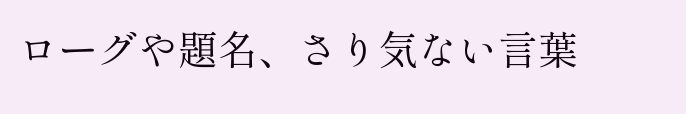ローグや題名、さり気ない言葉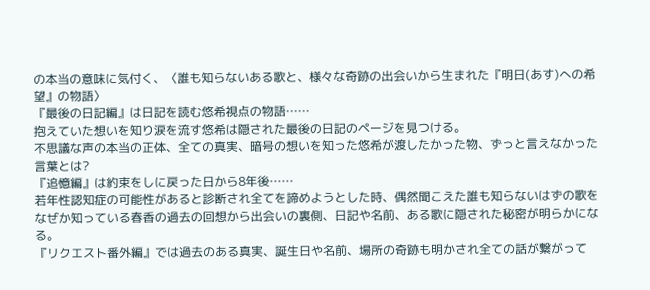の本当の意味に気付く、〈誰も知らないある歌と、様々な奇跡の出会いから生まれた『明日(あす)への希望』の物語〉
『最後の日記編』は日記を読む悠希視点の物語……
抱えていた想いを知り涙を流す悠希は隠された最後の日記のページを見つける。
不思議な声の本当の正体、全ての真実、暗号の想いを知った悠希が渡したかった物、ずっと言えなかった言葉とは?
『追憶編』は約束をしに戻った日から8年後……
若年性認知症の可能性があると診断され全てを諦めようとした時、偶然聞こえた誰も知らないはずの歌をなぜか知っている春香の過去の回想から出会いの裏側、日記や名前、ある歌に隠された秘密が明らかになる。
『リクエスト番外編』では過去のある真実、誕生日や名前、場所の奇跡も明かされ全ての話が繋がって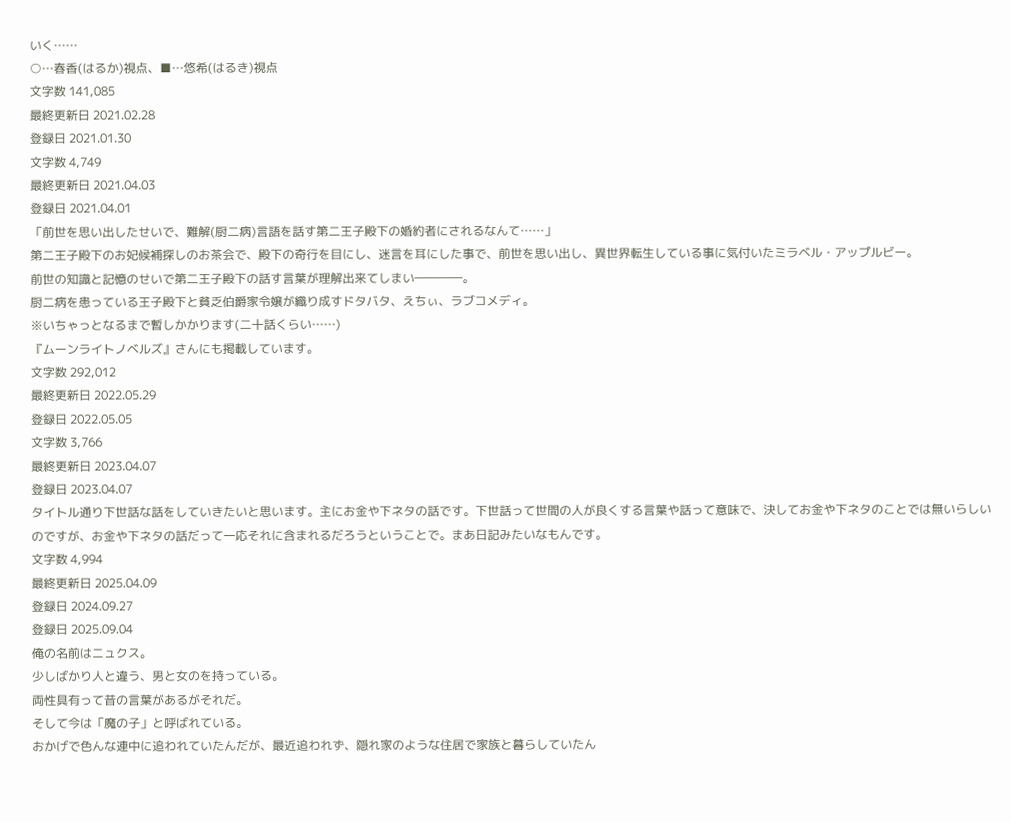いく……
○…春香(はるか)視点、■…悠希(はるき)視点
文字数 141,085
最終更新日 2021.02.28
登録日 2021.01.30
文字数 4,749
最終更新日 2021.04.03
登録日 2021.04.01
「前世を思い出したせいで、難解(厨二病)言語を話す第二王子殿下の婚約者にされるなんて……」
第二王子殿下のお妃候補探しのお茶会で、殿下の奇行を目にし、迷言を耳にした事で、前世を思い出し、異世界転生している事に気付いたミラベル・アップルビー。
前世の知識と記憶のせいで第二王子殿下の話す言葉が理解出来てしまい――――。
厨二病を患っている王子殿下と貧乏伯爵家令嬢が織り成すドタバタ、えちぃ、ラブコメディ。
※いちゃっとなるまで暫しかかります(二十話くらい……)
『ムーンライトノベルズ』さんにも掲載しています。
文字数 292,012
最終更新日 2022.05.29
登録日 2022.05.05
文字数 3,766
最終更新日 2023.04.07
登録日 2023.04.07
タイトル通り下世話な話をしていきたいと思います。主にお金や下ネタの話です。下世話って世間の人が良くする言葉や話って意味で、決してお金や下ネタのことでは無いらしいのですが、お金や下ネタの話だって一応それに含まれるだろうということで。まあ日記みたいなもんです。
文字数 4,994
最終更新日 2025.04.09
登録日 2024.09.27
登録日 2025.09.04
俺の名前はニュクス。
少しばかり人と違う、男と女のを持っている。
両性具有って昔の言葉があるがそれだ。
そして今は「魔の子」と呼ばれている。
おかげで色んな連中に追われていたんだが、最近追われず、隠れ家のような住居で家族と暮らしていたん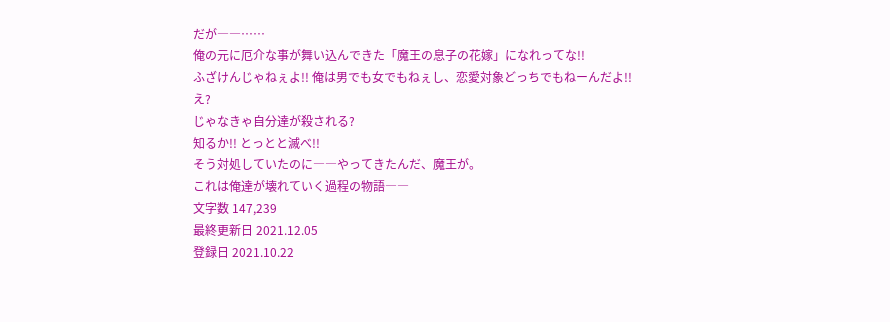だが――……
俺の元に厄介な事が舞い込んできた「魔王の息子の花嫁」になれってな!!
ふざけんじゃねぇよ!! 俺は男でも女でもねぇし、恋愛対象どっちでもねーんだよ!!
え?
じゃなきゃ自分達が殺される?
知るか!! とっとと滅べ!!
そう対処していたのに――やってきたんだ、魔王が。
これは俺達が壊れていく過程の物語――
文字数 147,239
最終更新日 2021.12.05
登録日 2021.10.22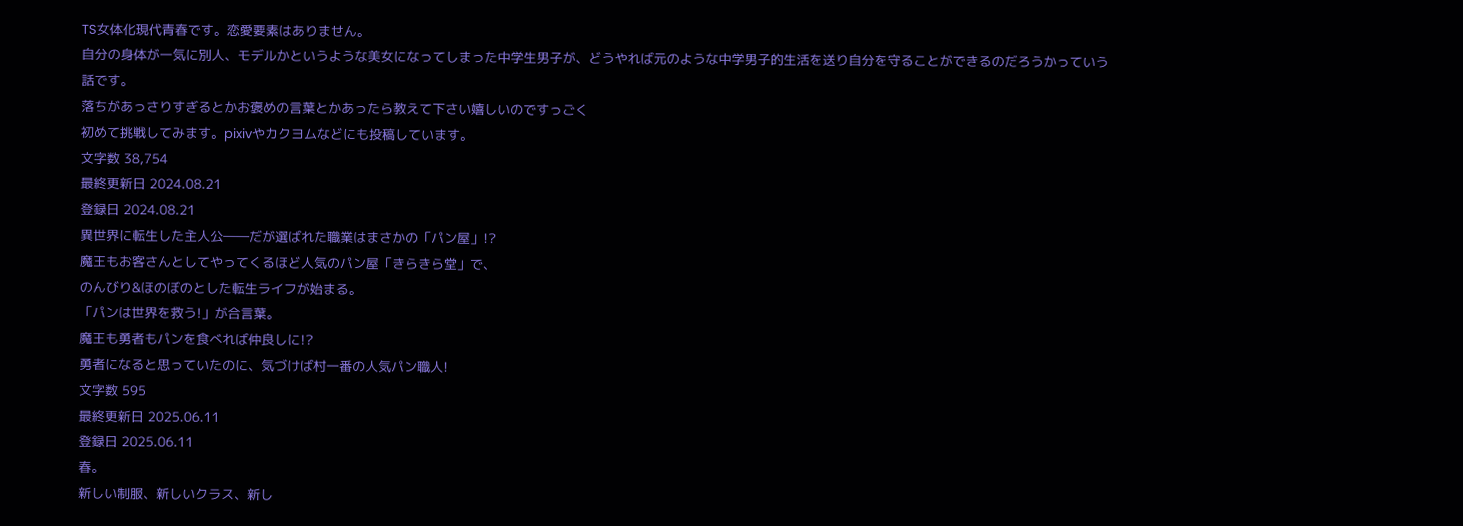TS女体化現代青春です。恋愛要素はありません。
自分の身体が一気に別人、モデルかというような美女になってしまった中学生男子が、どうやれば元のような中学男子的生活を送り自分を守ることができるのだろうかっていう話です。
落ちがあっさりすぎるとかお褒めの言葉とかあったら教えて下さい嬉しいのですっごく
初めて挑戦してみます。pixivやカクヨムなどにも投稿しています。
文字数 38,754
最終更新日 2024.08.21
登録日 2024.08.21
異世界に転生した主人公――だが選ばれた職業はまさかの「パン屋」!?
魔王もお客さんとしてやってくるほど人気のパン屋「きらきら堂」で、
のんびり&ほのぼのとした転生ライフが始まる。
「パンは世界を救う!」が合言葉。
魔王も勇者もパンを食べれば仲良しに!?
勇者になると思っていたのに、気づけば村一番の人気パン職人!
文字数 595
最終更新日 2025.06.11
登録日 2025.06.11
春。
新しい制服、新しいクラス、新し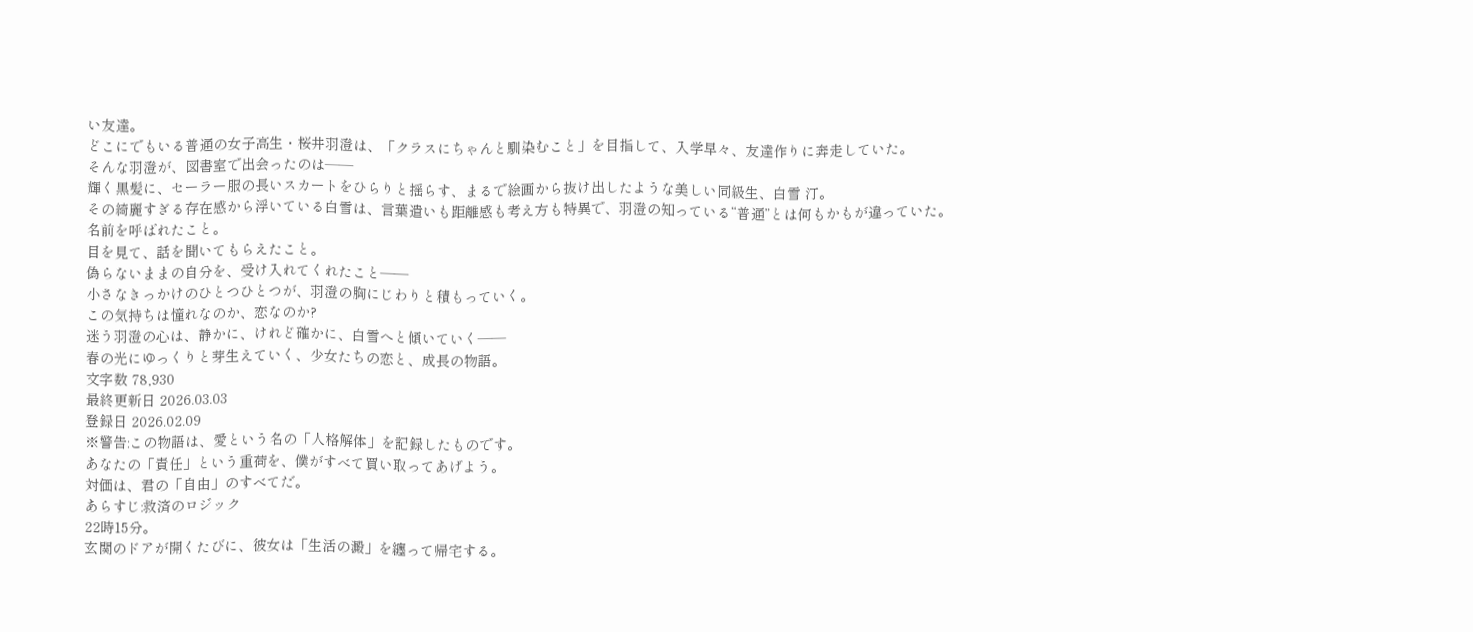い友達。
どこにでもいる普通の女子高生・桜井羽澄は、「クラスにちゃんと馴染むこと」を目指して、入学早々、友達作りに奔走していた。
そんな羽澄が、図書室で出会ったのは——
輝く黒髪に、セーラー服の長いスカートをひらりと揺らす、まるで絵画から抜け出したような美しい同級生、白雪 汀。
その綺麗すぎる存在感から浮いている白雪は、言葉遣いも距離感も考え方も特異で、羽澄の知っている“普通”とは何もかもが違っていた。
名前を呼ばれたこと。
目を見て、話を聞いてもらえたこと。
偽らないままの自分を、受け入れてくれたこと——
小さなきっかけのひとつひとつが、羽澄の胸にじわりと積もっていく。
この気持ちは憧れなのか、恋なのか?
迷う羽澄の心は、静かに、けれど確かに、白雪へと傾いていく——
春の光にゆっくりと芽生えていく、少女たちの恋と、成長の物語。
文字数 78,930
最終更新日 2026.03.03
登録日 2026.02.09
※警告:この物語は、愛という名の「人格解体」を記録したものです。
あなたの「責任」という重荷を、僕がすべて買い取ってあげよう。
対価は、君の「自由」のすべてだ。
あらすじ:救済のロジック
22時15分。
玄関のドアが開くたびに、彼女は「生活の澱」を纏って帰宅する。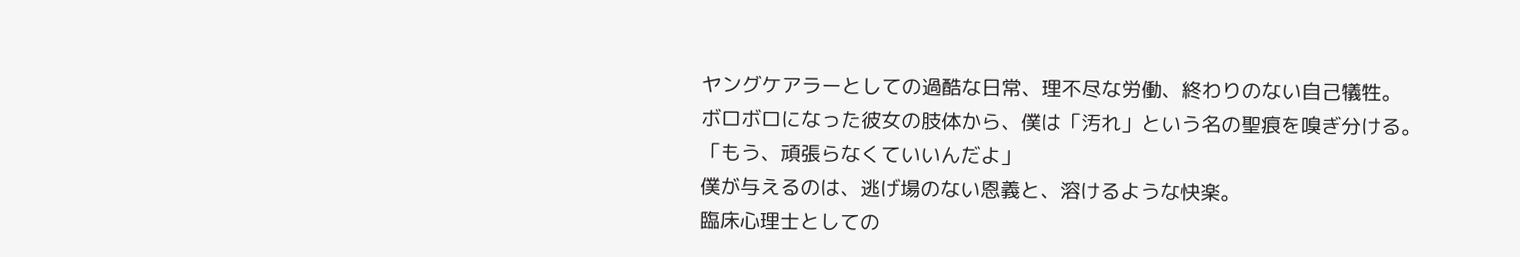ヤングケアラーとしての過酷な日常、理不尽な労働、終わりのない自己犠牲。
ボロボロになった彼女の肢体から、僕は「汚れ」という名の聖痕を嗅ぎ分ける。
「もう、頑張らなくていいんだよ」
僕が与えるのは、逃げ場のない恩義と、溶けるような快楽。
臨床心理士としての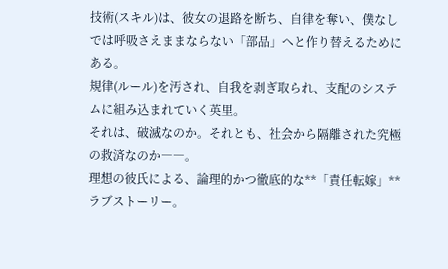技術(スキル)は、彼女の退路を断ち、自律を奪い、僕なしでは呼吸さえままならない「部品」へと作り替えるためにある。
規律(ルール)を汚され、自我を剥ぎ取られ、支配のシステムに組み込まれていく英里。
それは、破滅なのか。それとも、社会から隔離された究極の救済なのか――。
理想の彼氏による、論理的かつ徹底的な**「責任転嫁」**ラブストーリー。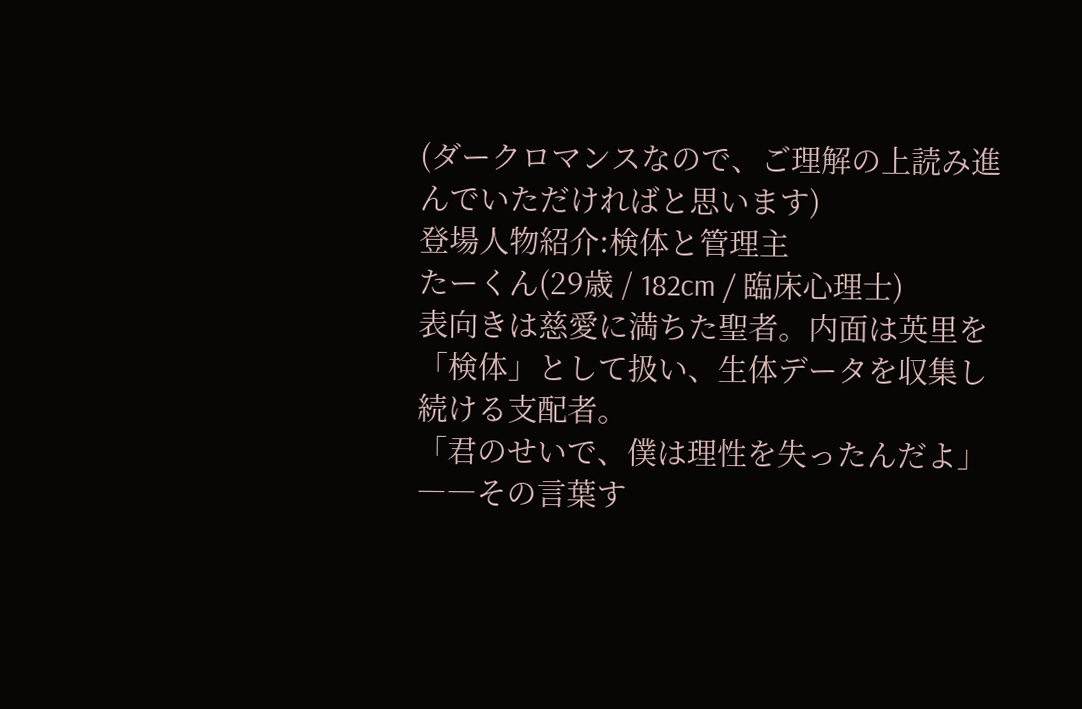(ダークロマンスなので、ご理解の上読み進んでいただければと思います)
登場人物紹介:検体と管理主
たーくん(29歳 / 182cm / 臨床心理士)
表向きは慈愛に満ちた聖者。内面は英里を「検体」として扱い、生体データを収集し続ける支配者。
「君のせいで、僕は理性を失ったんだよ」――その言葉す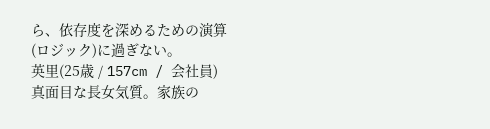ら、依存度を深めるための演算(ロジック)に過ぎない。
英里(25歳 / 157cm / 会社員)
真面目な長女気質。家族の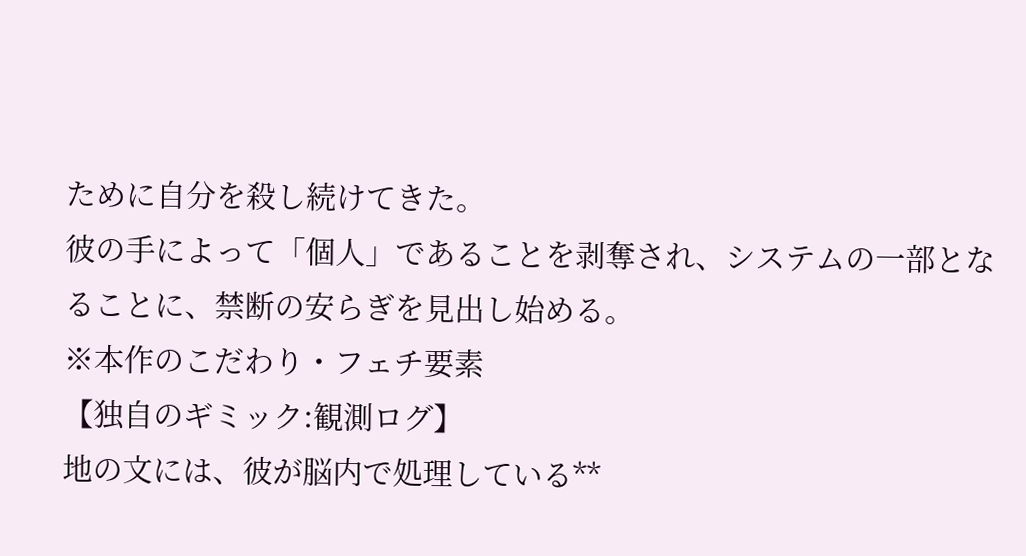ために自分を殺し続けてきた。
彼の手によって「個人」であることを剥奪され、システムの一部となることに、禁断の安らぎを見出し始める。
※本作のこだわり・フェチ要素
【独自のギミック:観測ログ】
地の文には、彼が脳内で処理している**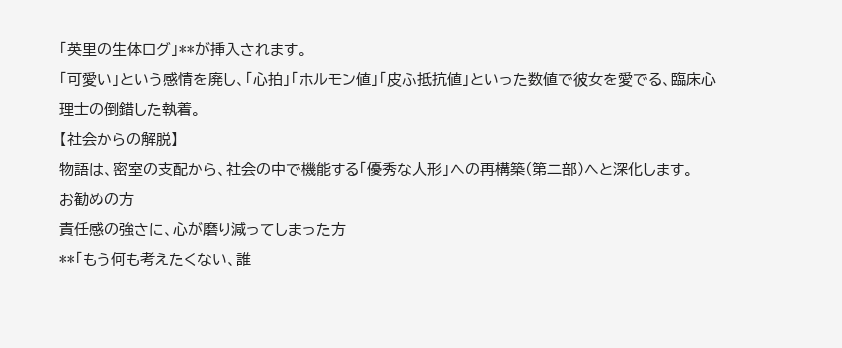「英里の生体ログ」**が挿入されます。
「可愛い」という感情を廃し、「心拍」「ホルモン値」「皮ふ抵抗値」といった数値で彼女を愛でる、臨床心理士の倒錯した執着。
【社会からの解脱】
物語は、密室の支配から、社会の中で機能する「優秀な人形」への再構築(第二部)へと深化します。
お勧めの方
責任感の強さに、心が磨り減ってしまった方
**「もう何も考えたくない、誰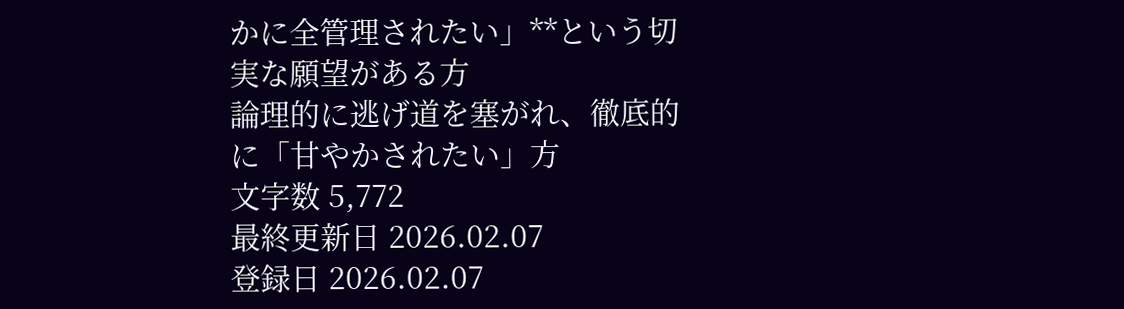かに全管理されたい」**という切実な願望がある方
論理的に逃げ道を塞がれ、徹底的に「甘やかされたい」方
文字数 5,772
最終更新日 2026.02.07
登録日 2026.02.07